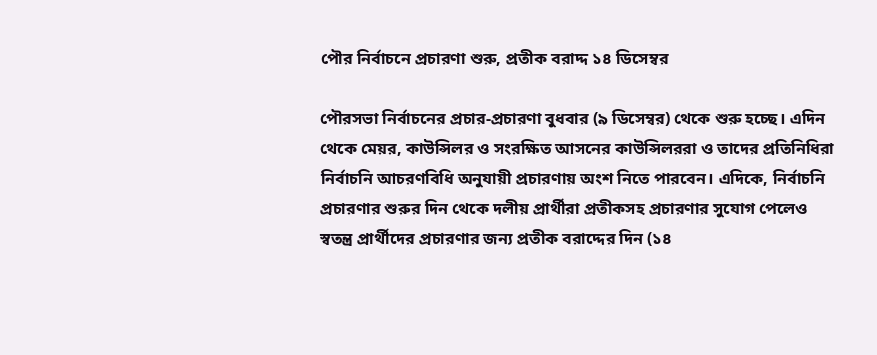পৌর নির্বাচনে প্রচারণা শুরু, প্রতীক বরাদ্দ ১৪ ডিসেম্বর

পৌরসভা নির্বাচনের প্রচার-প্রচারণা বুধবার (৯ ডিসেম্বর) থেকে শুরু হচ্ছে। এদিন থেকে মেয়র, কাউন্সিলর ও সংরক্ষিত আসনের কাউন্সিলররা ও তাদের প্রতিনিধিরা নির্বাচনি আচরণবিধি অনুযায়ী প্রচারণায় অংশ নিতে পারবেন। এদিকে, নির্বাচনি প্রচারণার শুরুর দিন থেকে দলীয় প্রার্থীরা প্রতীকসহ প্রচারণার সুযোগ পেলেও স্বতন্ত্র প্রার্থীদের প্রচারণার জন্য প্রতীক বরাদ্দের দিন (১৪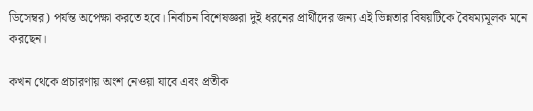ডিসেম্বর) পর্যন্ত অপেক্ষা করতে হবে। নির্বাচন বিশেষজ্ঞরা দুই ধরনের প্রার্থীদের জন্য এই ভিন্নতার বিষয়টিকে বৈষম্যমূলক মনে করছেন।

কখন থেকে প্রচারণায় অংশ নেওয়া যাবে এবং প্রতীক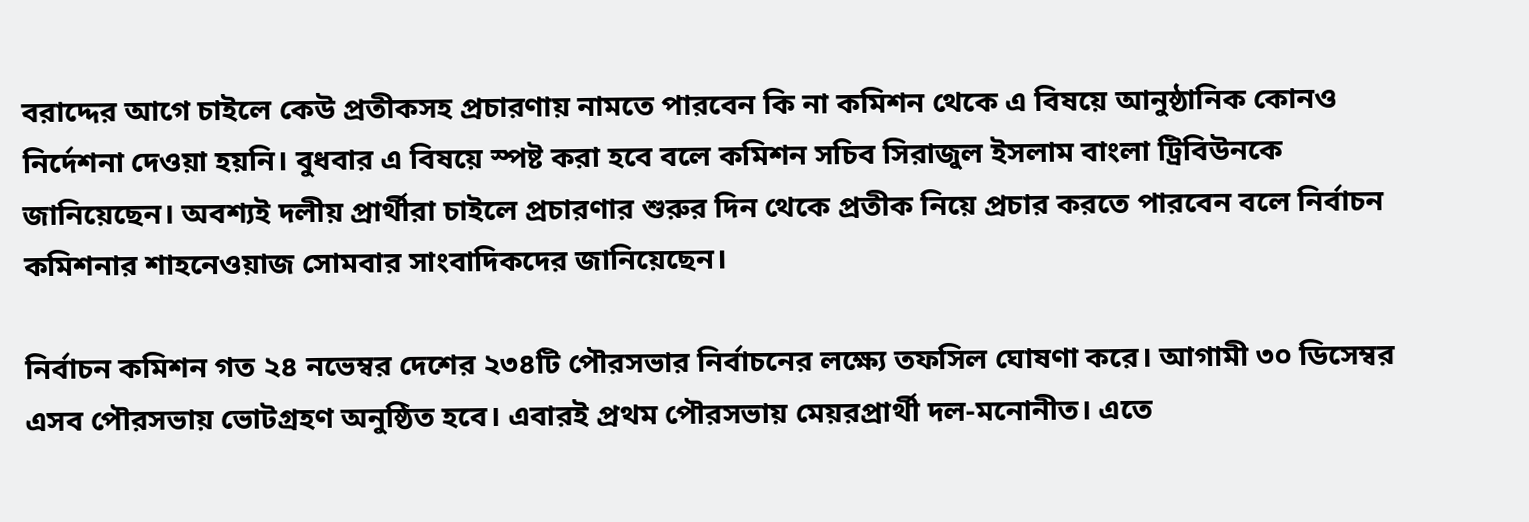বরাদ্দের আগে চাইলে কেউ প্রতীকসহ প্রচারণায় নামতে পারবেন কি না কমিশন থেকে এ বিষয়ে আনুষ্ঠানিক কোনও নির্দেশনা দেওয়া হয়নি। বুধবার এ বিষয়ে স্পষ্ট করা হবে বলে কমিশন সচিব সিরাজুল ইসলাম বাংলা ট্রিবিউনকে জানিয়েছেন। অবশ্যই দলীয় প্রার্থীরা চাইলে প্রচারণার শুরুর দিন থেকে প্রতীক নিয়ে প্রচার করতে পারবেন বলে নির্বাচন কমিশনার শাহনেওয়াজ সোমবার সাংবাদিকদের জানিয়েছেন।

নির্বাচন কমিশন গত ২৪ নভেম্বর দেশের ২৩৪টি পৌরসভার নির্বাচনের লক্ষ্যে তফসিল ঘোষণা করে। আগামী ৩০ ডিসেম্বর এসব পৌরসভায় ভোটগ্রহণ অনুষ্ঠিত হবে। এবারই প্রথম পৌরসভায় মেয়রপ্রার্থী দল-মনোনীত। এতে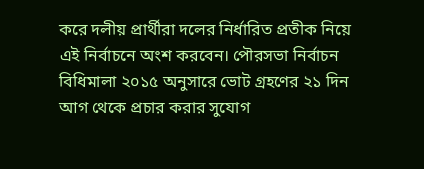করে দলীয় প্রার্থীরা দলের নির্ধারিত প্রতীক নিয়ে এই নির্বাচনে অংশ করবেন। পৌরসভা নির্বাচন বিধিমালা ২০১৫ অনুসারে ভোট গ্রহণের ২১ দিন আগ থেকে প্রচার করার সুযোগ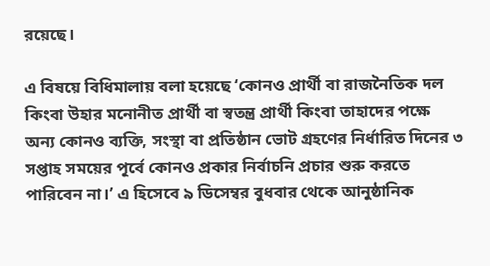রয়েছে।

এ বিষয়ে বিধিমালায় বলা হয়েছে ‘কোনও প্রার্থী বা রাজনৈতিক দল কিংবা উহার মনোনীত প্রার্থী বা স্বতন্ত্র প্রার্থী কিংবা তাহাদের পক্ষে অন্য কোনও ব্যক্তি, সংস্থা বা প্রতিষ্ঠান ভোট গ্রহণের নির্ধারিত দিনের ৩ সপ্তাহ সময়ের পূর্বে কোনও প্রকার নির্বাচনি প্রচার শুরু করতে পারিবেন না।’ এ হিসেবে ৯ ডিসেম্বর বুধবার থেকে আনুষ্ঠানিক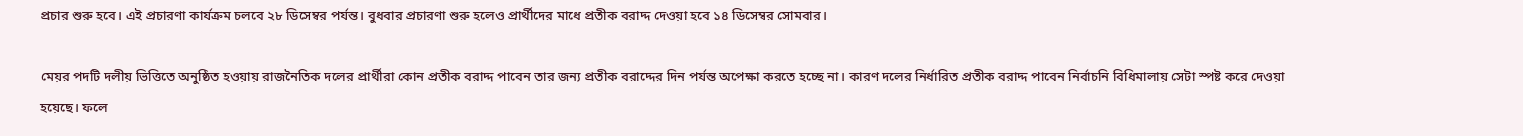প্রচার শুরু হবে। এই প্রচারণা কার্যক্রম চলবে ২৮ ডিসেম্বর পর্যন্ত। বুধবার প্রচারণা শুরু হলেও প্রার্থীদের মাধে প্রতীক বরাদ্দ দেওয়া হবে ১৪ ডিসেম্বর সোমবার।

মেয়র পদটি দলীয় ভিত্তিতে অনুষ্ঠিত হওয়ায় রাজনৈতিক দলের প্রার্থীরা কোন প্রতীক বরাদ্দ পাবেন তার জন্য প্রতীক বরাদ্দের দিন পর্যন্ত অপেক্ষা করতে হচ্ছে না। কারণ দলের নির্ধারিত প্রতীক বরাদ্দ পাবেন নির্বাচনি বিধিমালায় সেটা স্পষ্ট করে দেওয়া হয়েছে। ফলে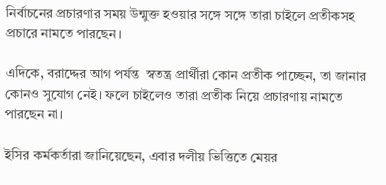নির্বাচনের প্রচারণার সময় উন্মুক্ত হওয়ার সঙ্গে সঙ্গে তারা চাইলে প্রতীকসহ প্রচারে নামতে পারছেন।

এদিকে, বরাদ্দের আগ পর্যন্ত  স্বতন্ত্র প্রার্থীরা কোন প্রতীক পাচ্ছেন, তা জানার কোনও সুযোগ নেই। ফলে চাইলেও তারা প্রতীক নিয়ে প্রচারণায় নামতে পারছেন না।

ইসির কর্মকর্তারা জানিয়েছেন, এবার দলীয় ভিত্তিতে মেয়র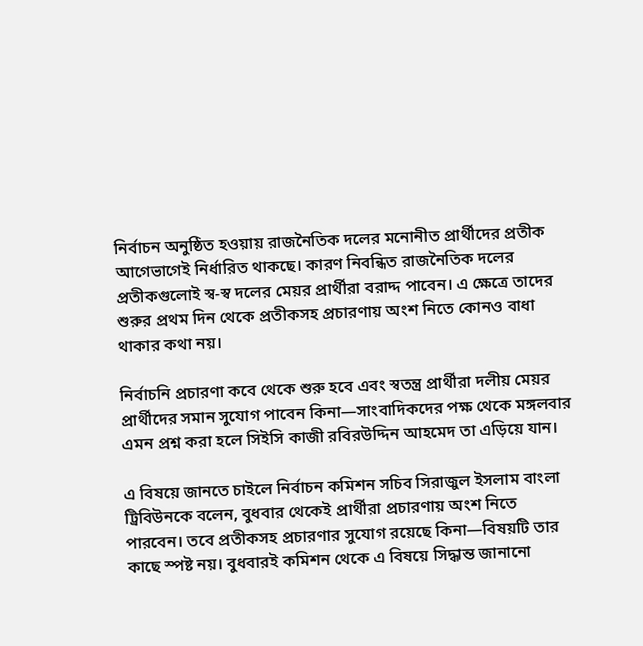নির্বাচন অনুষ্ঠিত হওয়ায় রাজনৈতিক দলের মনোনীত প্রার্থীদের প্রতীক আগেভাগেই নির্ধারিত থাকছে। কারণ নিবন্ধিত রাজনৈতিক দলের প্রতীকগুলোই স্ব-স্ব দলের মেয়র প্রার্থীরা বরাদ্দ পাবেন। এ ক্ষেত্রে তাদের শুরুর প্রথম দিন থেকে প্রতীকসহ প্রচারণায় অংশ নিতে কোনও বাধা থাকার কথা নয়।

নির্বাচনি প্রচারণা কবে থেকে শুরু হবে এবং স্বতন্ত্র প্রার্থীরা দলীয় মেয়র প্রার্থীদের সমান সুযোগ পাবেন কিনা—সাংবাদিকদের পক্ষ থেকে মঙ্গলবার এমন প্রশ্ন করা হলে সিইসি কাজী রবিরউদ্দিন আহমেদ তা এড়িয়ে যান।

এ বিষয়ে জানতে চাইলে নির্বাচন কমিশন সচিব সিরাজুল ইসলাম বাংলা ট্রিবিউনকে বলেন, বুধবার থেকেই প্রার্থীরা প্রচারণায় অংশ নিতে পারবেন। তবে প্রতীকসহ প্রচারণার সুযোগ রয়েছে কিনা—বিষয়টি তার কাছে স্পষ্ট নয়। বুধবারই কমিশন থেকে এ বিষয়ে সিদ্ধান্ত জানানো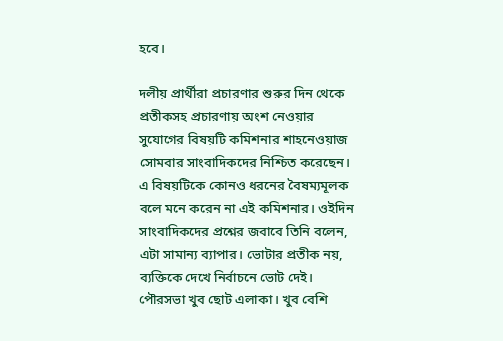হবে।

দলীয় প্রার্থীরা প্রচারণার শুরুর দিন থেকে প্রতীকসহ প্রচারণায় অংশ নেওয়ার সুযোগের বিষয়টি কমিশনার শাহনেওয়াজ সোমবার সাংবাদিকদের নিশ্চিত করেছেন। এ বিষয়টিকে কোনও ধরনের বৈষম্যমূলক বলে মনে করেন না এই কমিশনার। ওইদিন সাংবাদিকদের প্রশ্নের জবাবে তিনি বলেন, এটা সামান্য ব্যাপার। ভোটার প্রতীক নয়, ব্যক্তিকে দেখে নির্বাচনে ভোট দেই। পৌরসভা খুব ছোট এলাকা। খুব বেশি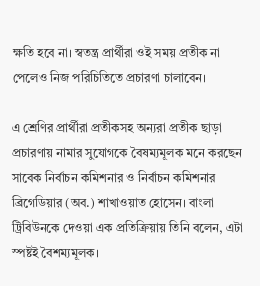ক্ষতি হবে না। স্বতন্ত্র প্রার্থীরা ওই সময় প্রতীক না পেলেও নিজ পরিচিতিতে প্রচারণা চালাবেন।

এ শ্রেণির প্রার্থীরা প্রতীকসহ অন্যরা প্রতীক ছাড়া প্রচারণায় নামার সুযোগকে বৈষম্যমূলক মনে করছেন সাবেক নির্বাচন কমিশনার ও নির্বাচন কমিশনার ব্রিগেডিয়ার (অব.) শাখাওয়াত হোসেন। বাংলা ট্রিবিউনকে দেওয়া এক প্রতিক্রিয়ায় তিনি বলেন, এটা স্পষ্টই বৈশম্যমূলক।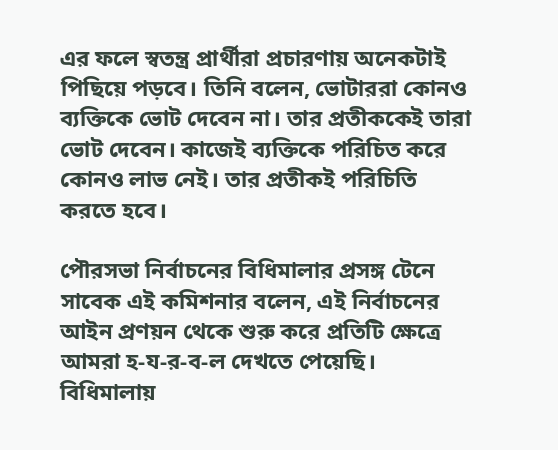এর ফলে স্বতন্ত্র প্রার্থীরা প্রচারণায় অনেকটাই পিছিয়ে পড়বে। তিনি বলেন, ভোটাররা কোনও ব্যক্তিকে ভোট দেবেন না। তার প্রতীককেই তারা ভোট দেবেন। কাজেই ব্যক্তিকে পরিচিত করে কোনও লাভ নেই। তার প্রতীকই পরিচিতি করতে হবে।

পৌরসভা নির্বাচনের বিধিমালার প্রসঙ্গ টেনে সাবেক এই কমিশনার বলেন, এই নির্বাচনের আইন প্রণয়ন থেকে শুরু করে প্রতিটি ক্ষেত্রে আমরা হ-য-র-ব-ল দেখতে পেয়েছি। বিধিমালায়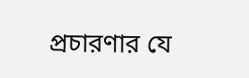প্রচারণার যে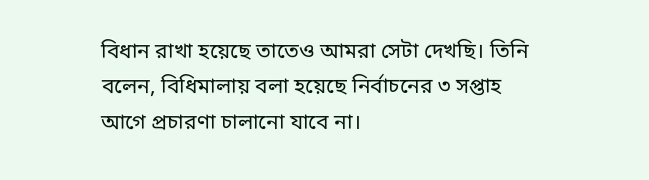বিধান রাখা হয়েছে তাতেও আমরা সেটা দেখছি। তিনি বলেন, বিধিমালায় বলা হয়েছে নির্বাচনের ৩ সপ্তাহ আগে প্রচারণা চালানো যাবে না।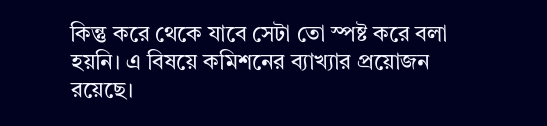কিন্তু করে থেকে যাবে সেটা তো স্পষ্ট করে বলা হয়নি। এ বিষয়ে কমিশনের ব্যাখ্যার প্রয়োজন রয়েছে।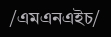/এমএনএইচ/